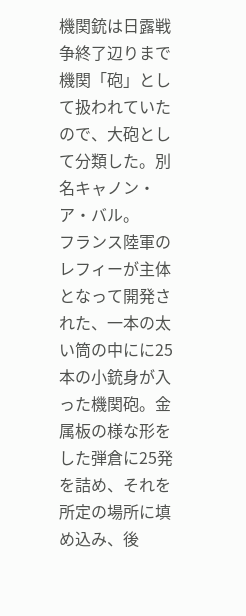機関銃は日露戦争終了辺りまで機関「砲」として扱われていたので、大砲として分類した。別名キャノン・ア・バル。
フランス陸軍のレフィーが主体となって開発された、一本の太い筒の中にに25本の小銃身が入った機関砲。金属板の様な形をした弾倉に25発を詰め、それを所定の場所に填め込み、後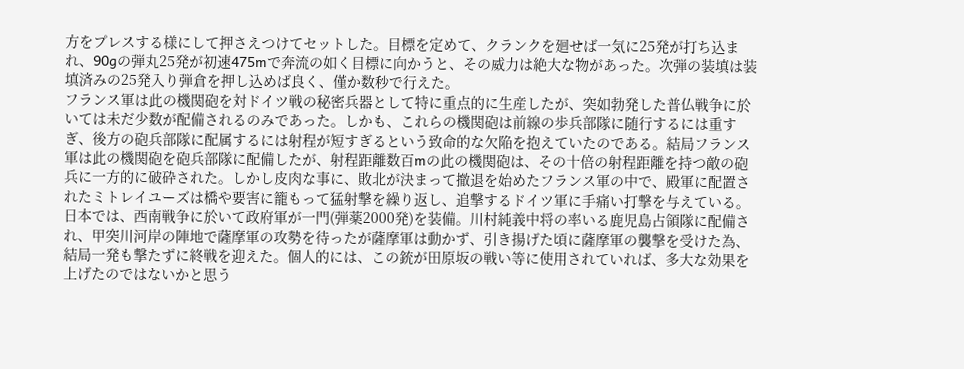方をプレスする様にして押さえつけてセットした。目標を定めて、クランクを廻せば一気に25発が打ち込まれ、90gの弾丸25発が初速475mで奔流の如く目標に向かうと、その威力は絶大な物があった。次弾の装填は装填済みの25発入り弾倉を押し込めば良く、僅か数秒で行えた。
フランス軍は此の機関砲を対ドイツ戦の秘密兵器として特に重点的に生産したが、突如勃発した普仏戦争に於いては未だ少数が配備されるのみであった。しかも、これらの機関砲は前線の歩兵部隊に随行するには重すぎ、後方の砲兵部隊に配属するには射程が短すぎるという致命的な欠陥を抱えていたのである。結局フランス軍は此の機関砲を砲兵部隊に配備したが、射程距離数百mの此の機関砲は、その十倍の射程距離を持つ敵の砲兵に一方的に破砕された。しかし皮肉な事に、敗北が決まって撤退を始めたフランス軍の中で、殿軍に配置されたミトレイユーズは橋や要害に籠もって猛射撃を繰り返し、追撃するドイツ軍に手痛い打撃を与えている。
日本では、西南戦争に於いて政府軍が一門(弾薬2000発)を装備。川村純義中将の率いる鹿児島占領隊に配備され、甲突川河岸の陣地で薩摩軍の攻勢を待ったが薩摩軍は動かず、引き揚げた頃に薩摩軍の襲撃を受けた為、結局一発も撃たずに終戦を迎えた。個人的には、この銃が田原坂の戦い等に使用されていれば、多大な効果を上げたのではないかと思う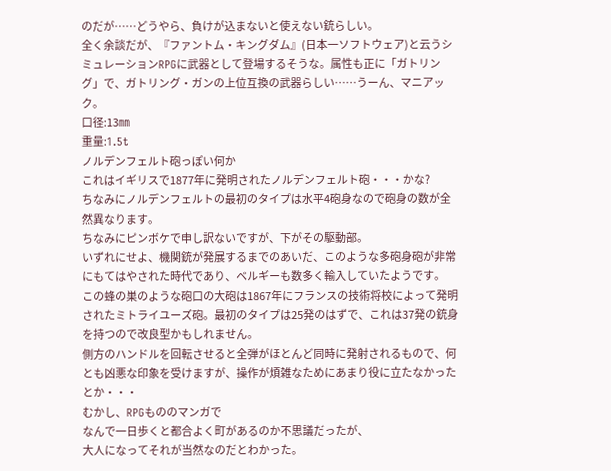のだが……どうやら、負けが込まないと使えない銃らしい。
全く余談だが、『ファントム・キングダム』(日本一ソフトウェア)と云うシミュレーションRPGに武器として登場するそうな。属性も正に「ガトリング」で、ガトリング・ガンの上位互換の武器らしい……うーん、マニアック。
口径:13㎜
重量:1.5t
ノルデンフェルト砲っぽい何か
これはイギリスで1877年に発明されたノルデンフェルト砲・・・かな?
ちなみにノルデンフェルトの最初のタイプは水平4砲身なので砲身の数が全然異なります。
ちなみにピンボケで申し訳ないですが、下がその駆動部。
いずれにせよ、機関銃が発展するまでのあいだ、このような多砲身砲が非常にもてはやされた時代であり、ベルギーも数多く輸入していたようです。
この蜂の巣のような砲口の大砲は1867年にフランスの技術将校によって発明されたミトライユーズ砲。最初のタイプは25発のはずで、これは37発の銃身を持つので改良型かもしれません。
側方のハンドルを回転させると全弾がほとんど同時に発射されるもので、何とも凶悪な印象を受けますが、操作が煩雑なためにあまり役に立たなかったとか・・・
むかし、RPGもののマンガで
なんで一日歩くと都合よく町があるのか不思議だったが、
大人になってそれが当然なのだとわかった。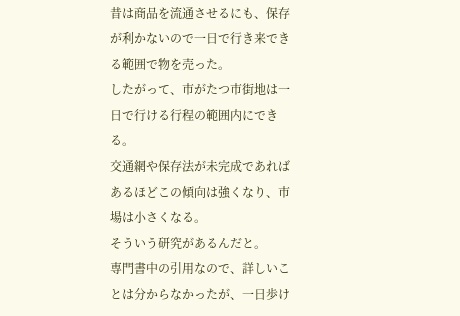昔は商品を流通させるにも、保存が利かないので一日で行き来できる範囲で物を売った。
したがって、市がたつ市街地は一日で行ける行程の範囲内にできる。
交通網や保存法が未完成であればあるほどこの傾向は強くなり、市場は小さくなる。
そういう研究があるんだと。
専門書中の引用なので、詳しいことは分からなかったが、一日歩け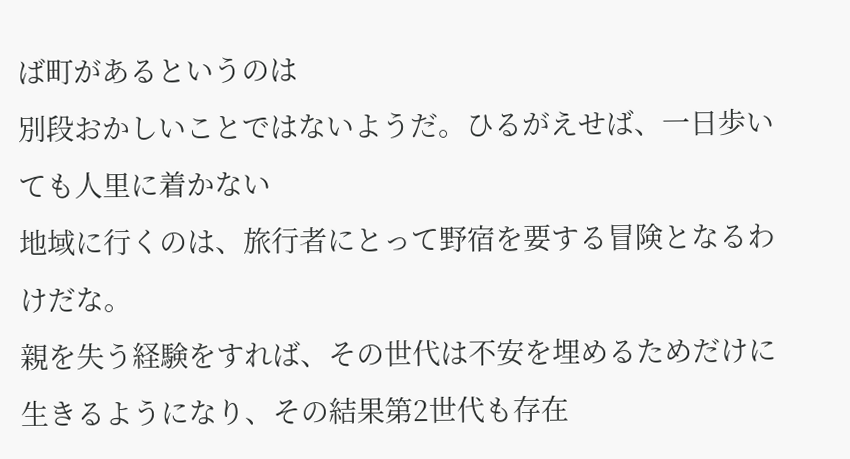ば町があるというのは
別段おかしいことではないようだ。ひるがえせば、一日歩いても人里に着かない
地域に行くのは、旅行者にとって野宿を要する冒険となるわけだな。
親を失う経験をすれば、その世代は不安を埋めるためだけに生きるようになり、その結果第2世代も存在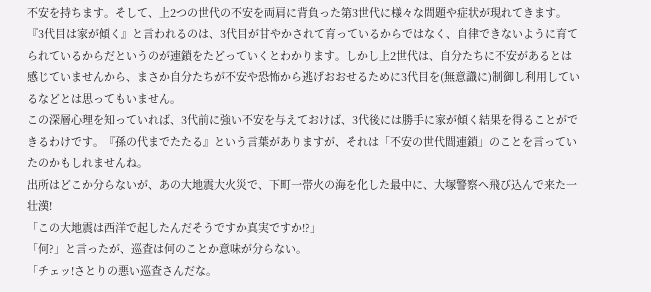不安を持ちます。そして、上2つの世代の不安を両肩に背負った第3世代に様々な問題や症状が現れてきます。
『3代目は家が傾く』と言われるのは、3代目が甘やかされて育っているからではなく、自律できないように育てられているからだというのが連鎖をたどっていくとわかります。しかし上2世代は、自分たちに不安があるとは感じていませんから、まさか自分たちが不安や恐怖から逃げおおせるために3代目を(無意識に)制御し利用しているなどとは思ってもいません。
この深層心理を知っていれば、3代前に強い不安を与えておけば、3代後には勝手に家が傾く結果を得ることができるわけです。『孫の代までたたる』という言葉がありますが、それは「不安の世代間連鎖」のことを言っていたのかもしれませんね。
出所はどこか分らないが、あの大地震大火災で、下町一帯火の海を化した最中に、大塚警察へ飛び込んで来た一壮漢!
「この大地震は西洋で起したんだそうですか真実ですか!?」
「何?」と言ったが、巡査は何のことか意味が分らない。
「チェッ!さとりの悪い巡査さんだな。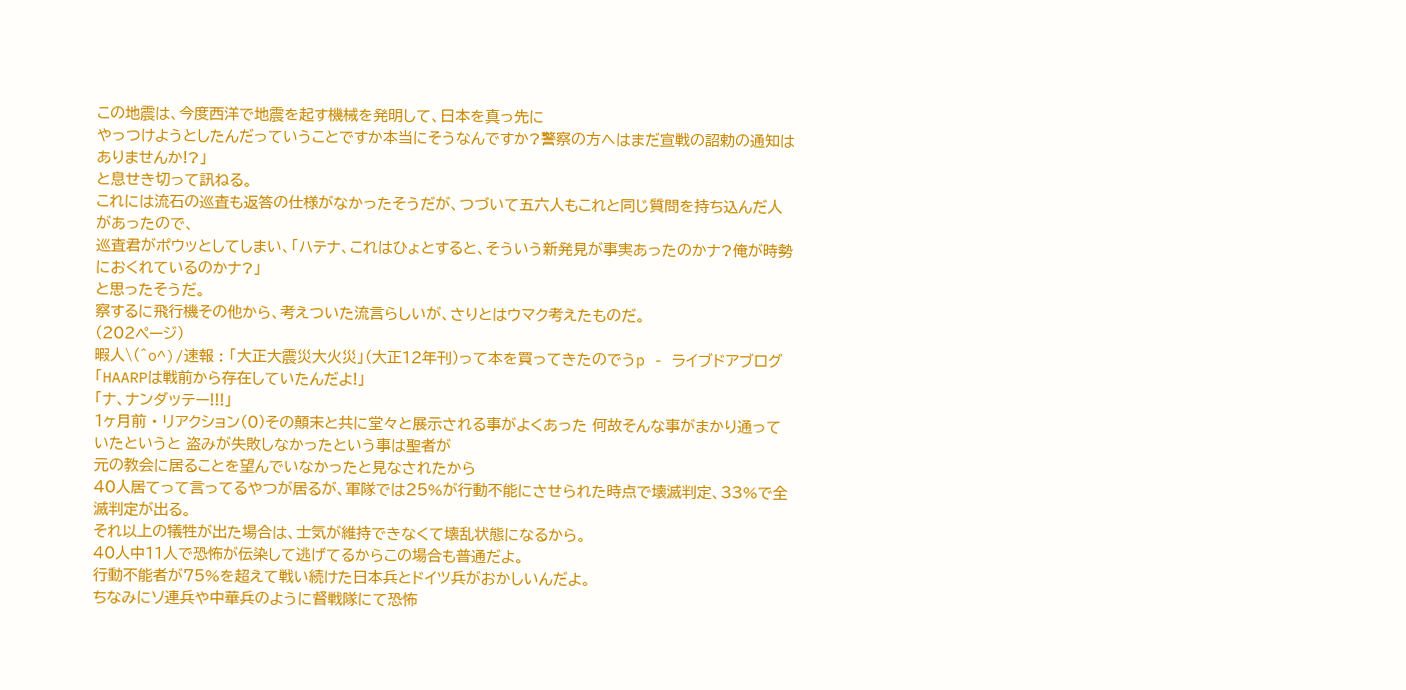この地震は、今度西洋で地震を起す機械を発明して、日本を真っ先に
やっつけようとしたんだっていうことですか本当にそうなんですか?警察の方へはまだ宣戦の詔勅の通知はありませんか!?」
と息せき切って訊ねる。
これには流石の巡査も返答の仕様がなかったそうだが、つづいて五六人もこれと同じ質問を持ち込んだ人があったので、
巡査君がポウッとしてしまい、「ハテナ、これはひょとすると、そういう新発見が事実あったのかナ?俺が時勢におくれているのかナ?」
と思ったそうだ。
察するに飛行機その他から、考えついた流言らしいが、さりとはウマク考えたものだ。
(202ページ)
暇人\(^o^)/速報 : 「大正大震災大火災」(大正12年刊)って本を買ってきたのでうp - ライブドアブログ
「HAARPは戦前から存在していたんだよ!」
「ナ、ナンダッテー!!!」
1ヶ月前 • リアクション(0)その顛末と共に堂々と展示される事がよくあった 何故そんな事がまかり通っていたというと 盗みが失敗しなかったという事は聖者が
元の教会に居ることを望んでいなかったと見なされたから
40人居てって言ってるやつが居るが、軍隊では25%が行動不能にさせられた時点で壊滅判定、33%で全滅判定が出る。
それ以上の犠牲が出た場合は、士気が維持できなくて壊乱状態になるから。
40人中11人で恐怖が伝染して逃げてるからこの場合も普通だよ。
行動不能者が75%を超えて戦い続けた日本兵とドイツ兵がおかしいんだよ。
ちなみにソ連兵や中華兵のように督戦隊にて恐怖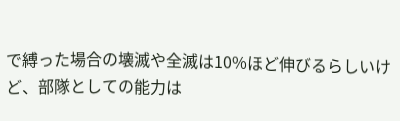で縛った場合の壊滅や全滅は10%ほど伸びるらしいけど、部隊としての能力は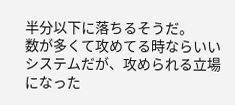半分以下に落ちるそうだ。
数が多くて攻めてる時ならいいシステムだが、攻められる立場になった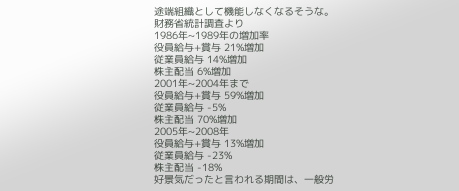途端組織として機能しなくなるそうな。
財務省統計調査より
1986年~1989年の増加率
役員給与+賞与 21%増加
従業員給与 14%増加
株主配当 6%増加
2001年~2004年まで
役員給与+賞与 59%増加
従業員給与 -5%
株主配当 70%増加
2005年~2008年
役員給与+賞与 13%増加
従業員給与 -23%
株主配当 -18%
好景気だったと言われる期間は、一般労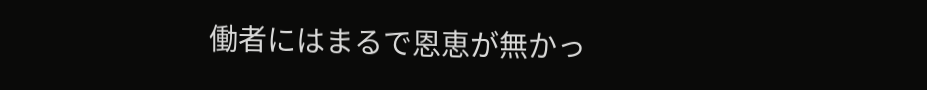働者にはまるで恩恵が無かっ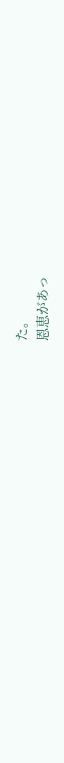た。
恩恵があっ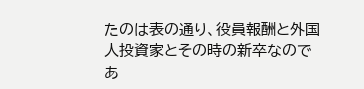たのは表の通り、役員報酬と外国人投資家とその時の新卒なのであ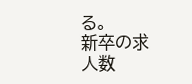る。
新卒の求人数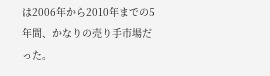は2006年から2010年までの5年間、かなりの売り手市場だった。